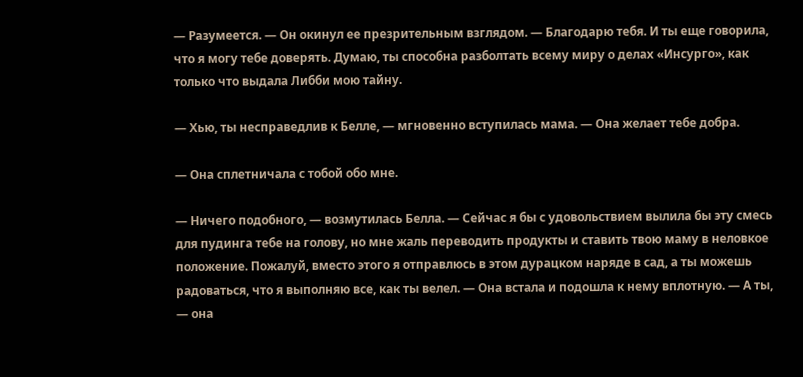— Разумеется. — Он окинул ее презрительным взглядом. — Благодарю тебя. И ты еще говорила, что я могу тебе доверять. Думаю, ты способна разболтать всему миру о делах «Инсурго», как только что выдала Либби мою тайну.

— Хью, ты несправедлив к Белле, — мгновенно вступилась мама. — Она желает тебе добра.

— Она сплетничала с тобой обо мне.

— Ничего подобного, — возмутилась Белла. — Сейчас я бы с удовольствием вылила бы эту смесь для пудинга тебе на голову, но мне жаль переводить продукты и ставить твою маму в неловкое положение. Пожалуй, вместо этого я отправлюсь в этом дурацком наряде в сад, а ты можешь радоваться, что я выполняю все, как ты велел. — Она встала и подошла к нему вплотную. — А ты, — она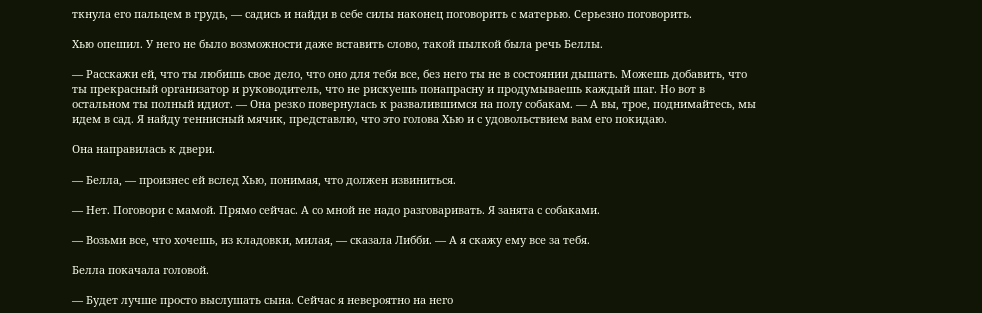ткнула его пальцем в грудь, — садись и найди в себе силы наконец поговорить с матерью. Серьезно поговорить.

Хью опешил. У него не было возможности даже вставить слово, такой пылкой была речь Беллы.

— Расскажи ей, что ты любишь свое дело, что оно для тебя все, без него ты не в состоянии дышать. Можешь добавить, что ты прекрасный организатор и руководитель, что не рискуешь понапрасну и продумываешь каждый шаг. Но вот в остальном ты полный идиот. — Она резко повернулась к развалившимся на полу собакам. — А вы, трое, поднимайтесь, мы идем в сад. Я найду теннисный мячик, представлю, что это голова Хью и с удовольствием вам его покидаю.

Она направилась к двери.

— Белла, — произнес ей вслед Хью, понимая, что должен извиниться.

— Нет. Поговори с мамой. Прямо сейчас. А со мной не надо разговаривать. Я занята с собаками.

— Возьми все, что хочешь, из кладовки, милая, — сказала Либби. — А я скажу ему все за тебя.

Белла покачала головой.

— Будет лучше просто выслушать сына. Сейчас я невероятно на него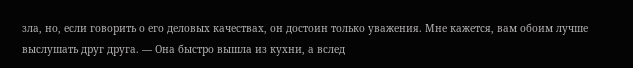зла, но, если говорить о его деловых качествах, он достоин только уважения. Мне кажется, вам обоим лучше выслушать друг друга. — Она быстро вышла из кухни, а вслед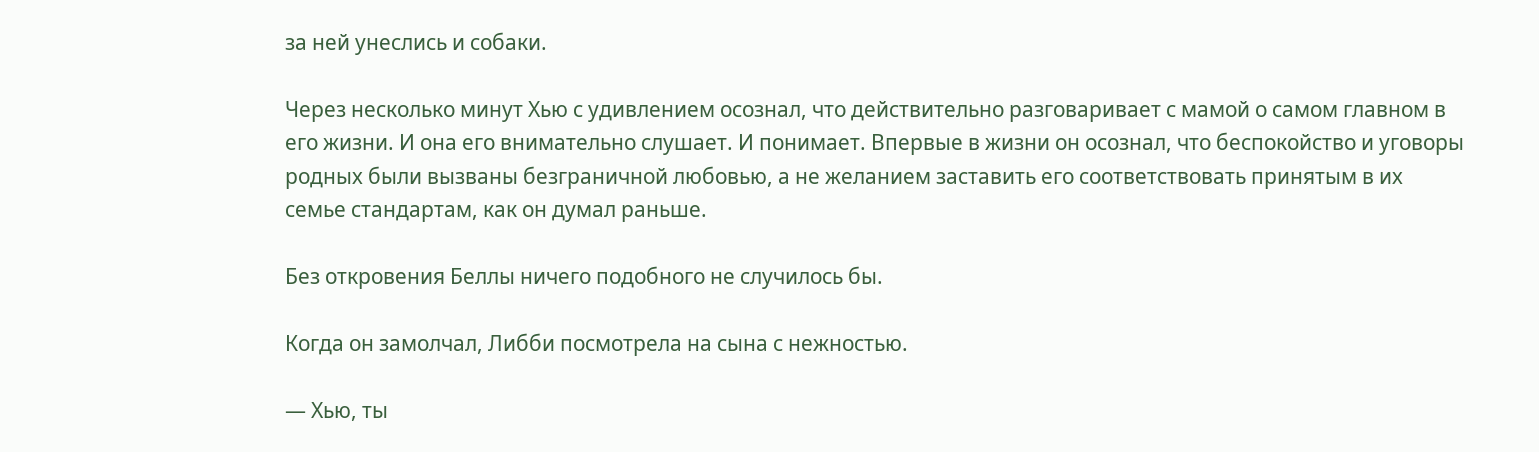за ней унеслись и собаки.

Через несколько минут Хью с удивлением осознал, что действительно разговаривает с мамой о самом главном в его жизни. И она его внимательно слушает. И понимает. Впервые в жизни он осознал, что беспокойство и уговоры родных были вызваны безграничной любовью, а не желанием заставить его соответствовать принятым в их семье стандартам, как он думал раньше.

Без откровения Беллы ничего подобного не случилось бы.

Когда он замолчал, Либби посмотрела на сына с нежностью.

— Хью, ты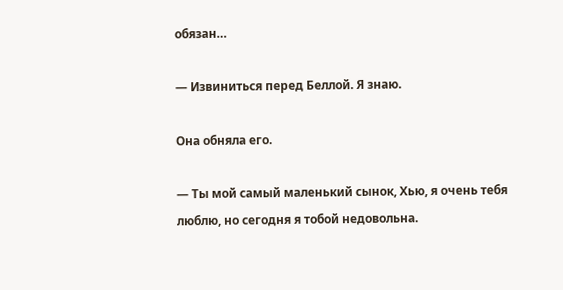обязан…

— Извиниться перед Беллой. Я знаю.

Она обняла его.

— Ты мой самый маленький сынок, Хью, я очень тебя люблю, но сегодня я тобой недовольна.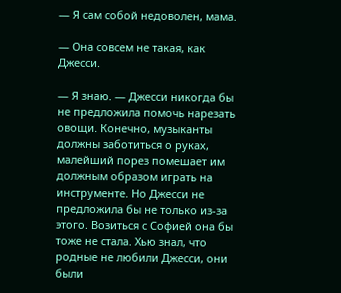— Я сам собой недоволен, мама.

— Она совсем не такая, как Джесси.

— Я знаю. — Джесси никогда бы не предложила помочь нарезать овощи. Конечно, музыканты должны заботиться о руках, малейший порез помешает им должным образом играть на инструменте. Но Джесси не предложила бы не только из-за этого. Возиться с Софией она бы тоже не стала. Хью знал, что родные не любили Джесси, они были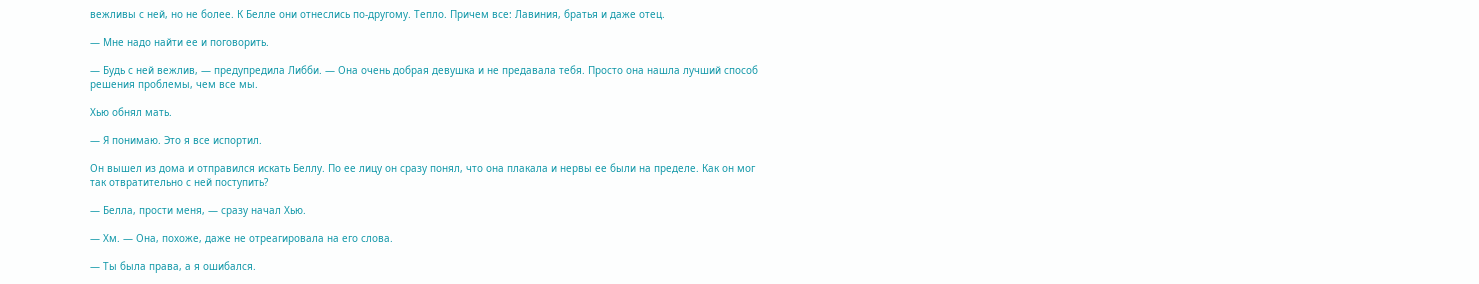вежливы с ней, но не более. К Белле они отнеслись по-другому. Тепло. Причем все: Лавиния, братья и даже отец.

— Мне надо найти ее и поговорить.

— Будь с ней вежлив, — предупредила Либби. — Она очень добрая девушка и не предавала тебя. Просто она нашла лучший способ решения проблемы, чем все мы.

Хью обнял мать.

— Я понимаю. Это я все испортил.

Он вышел из дома и отправился искать Беллу. По ее лицу он сразу понял, что она плакала и нервы ее были на пределе. Как он мог так отвратительно с ней поступить?

— Белла, прости меня, — сразу начал Хью.

— Хм. — Она, похоже, даже не отреагировала на его слова.

— Ты была права, а я ошибался.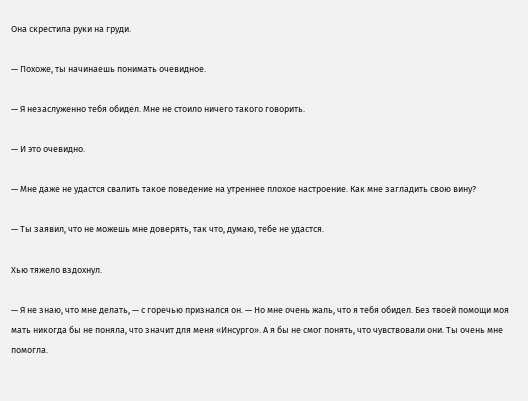Она скрестила руки на груди.

— Похоже, ты начинаешь понимать очевидное.

— Я незаслуженно тебя обидел. Мне не стоило ничего такого говорить.

— И это очевидно.

— Мне даже не удастся свалить такое поведение на утреннее плохое настроение. Как мне загладить свою вину?

— Ты заявил, что не можешь мне доверять, так что, думаю, тебе не удастся.

Хью тяжело вздохнул.

— Я не знаю, что мне делать, — с горечью признался он. — Но мне очень жаль, что я тебя обидел. Без твоей помощи моя мать никогда бы не поняла, что значит для меня «Инсурго». А я бы не смог понять, что чувствовали они. Ты очень мне помогла.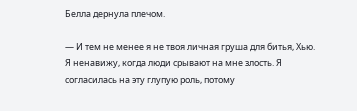Белла дернула плечом.

— И тем не менее я не твоя личная груша для битья, Хью. Я ненавижу, когда люди срывают на мне злость. Я согласилась на эту глупую роль, потому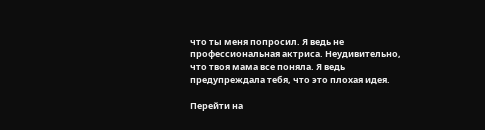что ты меня попросил. Я ведь не профессиональная актриса. Неудивительно, что твоя мама все поняла. Я ведь предупреждала тебя, что это плохая идея.

Перейти на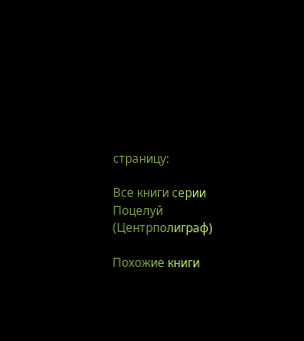страницу:

Все книги серии Поцелуй (Центрполиграф)

Похожие книги